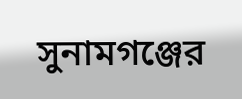সুনামগঞ্জের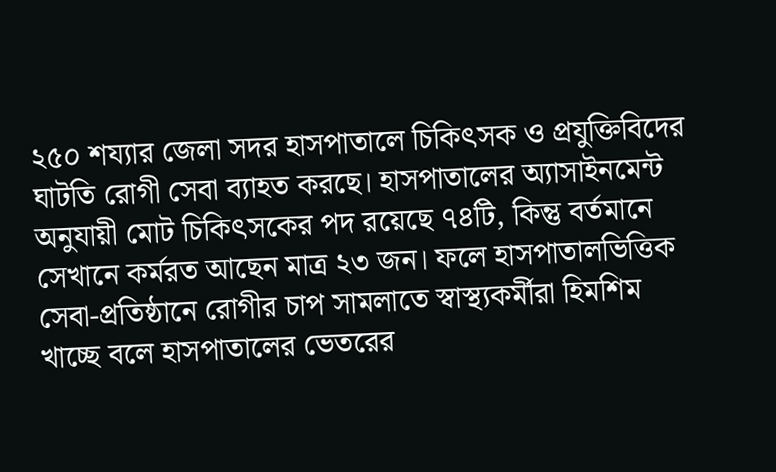২৫০ শয্যার জেলা সদর হাসপাতালে চিকিৎসক ও প্রযুক্তিবিদের ঘাটতি রোগী সেবা ব্যাহত করছে। হাসপাতালের অ্যাসাইনমেন্ট অনুযায়ী মোট চিকিৎসকের পদ রয়েছে ৭৪টি, কিন্তু বর্তমানে সেখানে কর্মরত আছেন মাত্র ২৩ জন। ফলে হাসপাতালভিত্তিক সেবা-প্রতিষ্ঠানে রোগীর চাপ সামলাতে স্বাস্থ্যকর্মীরা হিমশিম খাচ্ছে বলে হাসপাতালের ভেতরের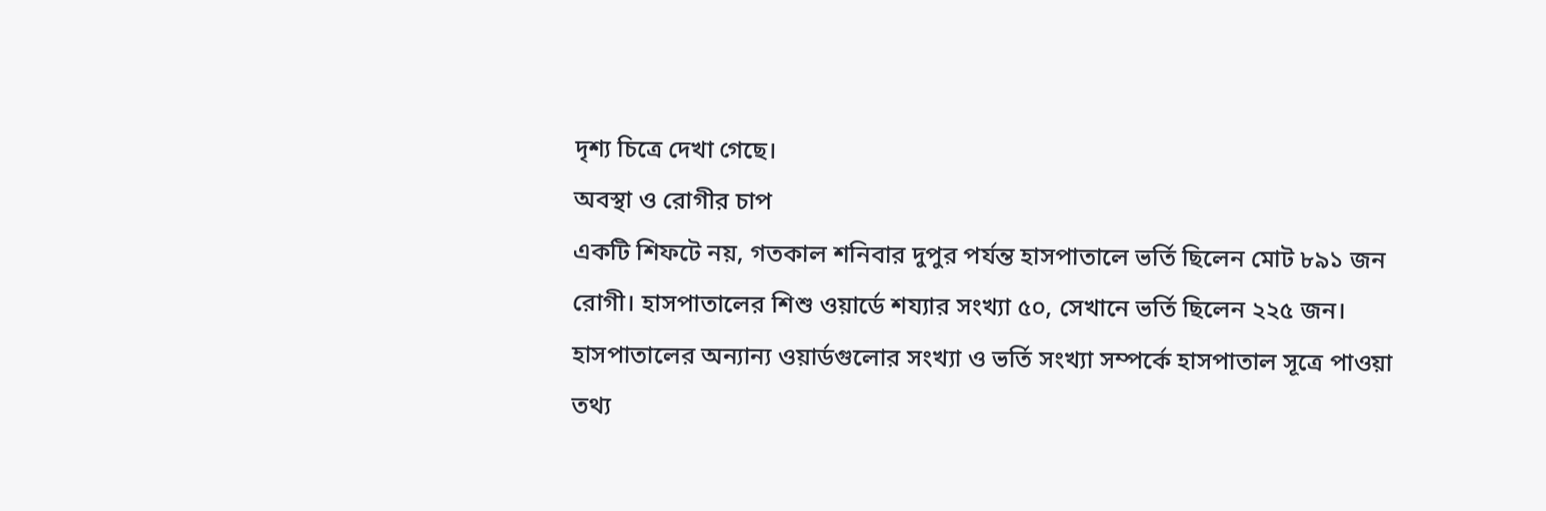দৃশ্য চিত্রে দেখা গেছে।
অবস্থা ও রোগীর চাপ
একটি শিফটে নয়, গতকাল শনিবার দুপুর পর্যন্ত হাসপাতালে ভর্তি ছিলেন মোট ৮৯১ জন রোগী। হাসপাতালের শিশু ওয়ার্ডে শয্যার সংখ্যা ৫০, সেখানে ভর্তি ছিলেন ২২৫ জন। হাসপাতালের অন্যান্য ওয়ার্ডগুলোর সংখ্যা ও ভর্তি সংখ্যা সম্পর্কে হাসপাতাল সূত্রে পাওয়া তথ্য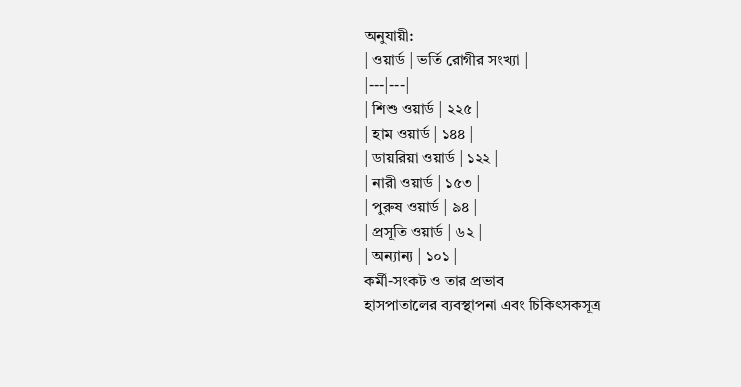অনুযায়ী:
| ওয়ার্ড | ভর্তি রোগীর সংখ্যা |
|---|---|
| শিশু ওয়ার্ড | ২২৫ |
| হাম ওয়ার্ড | ১৪৪ |
| ডায়রিয়া ওয়ার্ড | ১২২ |
| নারী ওয়ার্ড | ১৫৩ |
| পুরুষ ওয়ার্ড | ৯৪ |
| প্রসূতি ওয়ার্ড | ৬২ |
| অন্যান্য | ১০১ |
কর্মী-সংকট ও তার প্রভাব
হাসপাতালের ব্যবস্থাপনা এবং চিকিৎসকসূত্র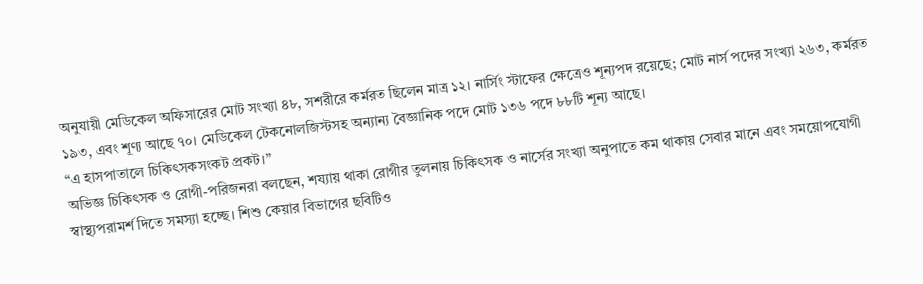অনুযায়ী মেডিকেল অফিসারের মোট সংখ্যা ৪৮, সশরীরে কর্মরত ছিলেন মাত্র ১২। নার্সিং স্টাফের ক্ষেত্রেও শূন্যপদ রয়েছে; মোট নার্স পদের সংখ্যা ২৬৩, কর্মরত ১৯৩, এবং শূণ্য আছে ৭০। মেডিকেল টেকনোলজিস্টসহ অন্যান্য বৈজ্ঞানিক পদে মোট ১৩৬ পদে ৮৮টি শূন্য আছে।
“এ হাসপাতালে চিকিৎসকসংকট প্রকট।”
অভিজ্ঞ চিকিৎসক ও রোগী-পরিজনরা বলছেন, শয্যায় থাকা রোগীর তুলনায় চিকিৎসক ও নার্সের সংখ্যা অনুপাতে কম থাকায় সেবার মানে এবং সময়োপযোগী স্বাস্থ্যপরামর্শ দিতে সমস্যা হচ্ছে। শিশু কেয়ার বিভাগের ছবিটিও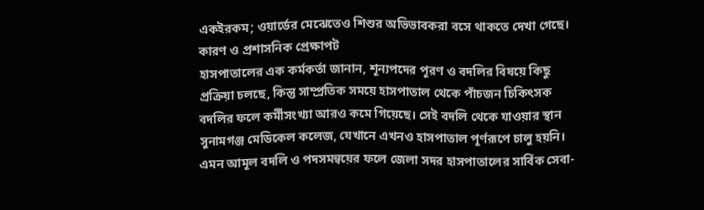একইরকম; ওয়ার্ডের মেঝেতেও শিশুর অভিভাবকরা বসে থাকতে দেখা গেছে।
কারণ ও প্রশাসনিক প্রেক্ষাপট
হাসপাতালের এক কর্মকর্তা জানান, শূন্যপদের পূরণ ও বদলির বিষয়ে কিছু প্রক্রিয়া চলছে, কিন্তু সাম্প্রতিক সময়ে হাসপাতাল থেকে পাঁচজন চিকিৎসক বদলির ফলে কর্মীসংখ্যা আরও কমে গিয়েছে। সেই বদলি থেকে যাওয়ার স্থান সুনামগঞ্জ মেডিকেল কলেজ, যেখানে এখনও হাসপাতাল পূর্ণরূপে চালু হয়নি। এমন আমূল বদলি ও পদসমন্বয়ের ফলে জেলা সদর হাসপাতালের সার্বিক সেবা-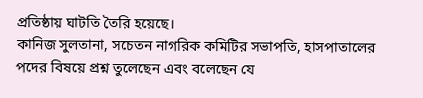প্রতিষ্ঠায় ঘাটতি তৈরি হয়েছে।
কানিজ সুলতানা, সচেতন নাগরিক কমিটির সভাপতি, হাসপাতালের পদের বিষয়ে প্রশ্ন তুলেছেন এবং বলেছেন যে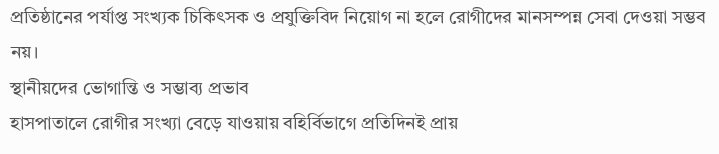প্রতিষ্ঠানের পর্যাপ্ত সংখ্যক চিকিৎসক ও প্রযুক্তিবিদ নিয়োগ না হলে রোগীদের মানসম্পন্ন সেবা দেওয়া সম্ভব নয়।
স্থানীয়দের ভোগান্তি ও সম্ভাব্য প্রভাব
হাসপাতালে রোগীর সংখ্যা বেড়ে যাওয়ায় বহির্বিভাগে প্রতিদিনই প্রায়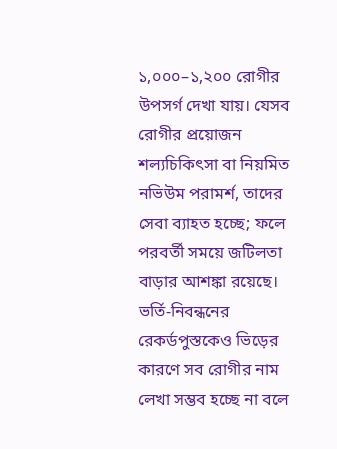১,০০০–১,২০০ রোগীর উপসর্গ দেখা যায়। যেসব রোগীর প্রয়োজন শল্যচিকিৎসা বা নিয়মিত নভিউম পরামর্শ, তাদের সেবা ব্যাহত হচ্ছে; ফলে পরবর্তী সময়ে জটিলতা বাড়ার আশঙ্কা রয়েছে। ভর্তি-নিবন্ধনের রেকর্ডপুস্তকেও ভিড়ের কারণে সব রোগীর নাম লেখা সম্ভব হচ্ছে না বলে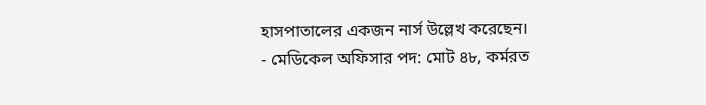হাসপাতালের একজন নার্স উল্লেখ করেছেন।
- মেডিকেল অফিসার পদ: মোট ৪৮, কর্মরত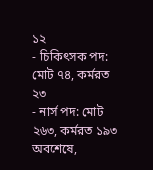১২
- চিকিৎসক পদ: মোট ৭৪, কর্মরত ২৩
- নার্স পদ: মোট ২৬৩, কর্মরত ১৯৩
অবশেষে,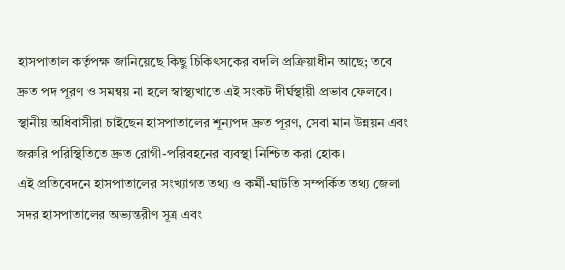হাসপাতাল কর্তৃপক্ষ জানিয়েছে কিছু চিকিৎসকের বদলি প্রক্রিয়াধীন আছে; তবে দ্রুত পদ পূরণ ও সমন্বয় না হলে স্বাস্থ্যখাতে এই সংকট দীর্ঘস্থায়ী প্রভাব ফেলবে। স্থানীয় অধিবাসীরা চাইছেন হাসপাতালের শূন্যপদ দ্রুত পূরণ, সেবা মান উন্নয়ন এবং জরুরি পরিস্থিতিতে দ্রুত রোগী-পরিবহনের ব্যবস্থা নিশ্চিত করা হোক।
এই প্রতিবেদনে হাসপাতালের সংখ্যাগত তথ্য ও কর্মী-ঘাটতি সম্পর্কিত তথ্য জেলা সদর হাসপাতালের অভ্যন্তরীণ সূত্র এবং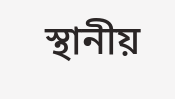স্থানীয়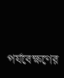পর্যবেক্ষণের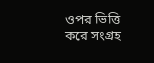ওপর ভিত্তি করে সংগ্রহ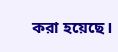করা হয়েছে।